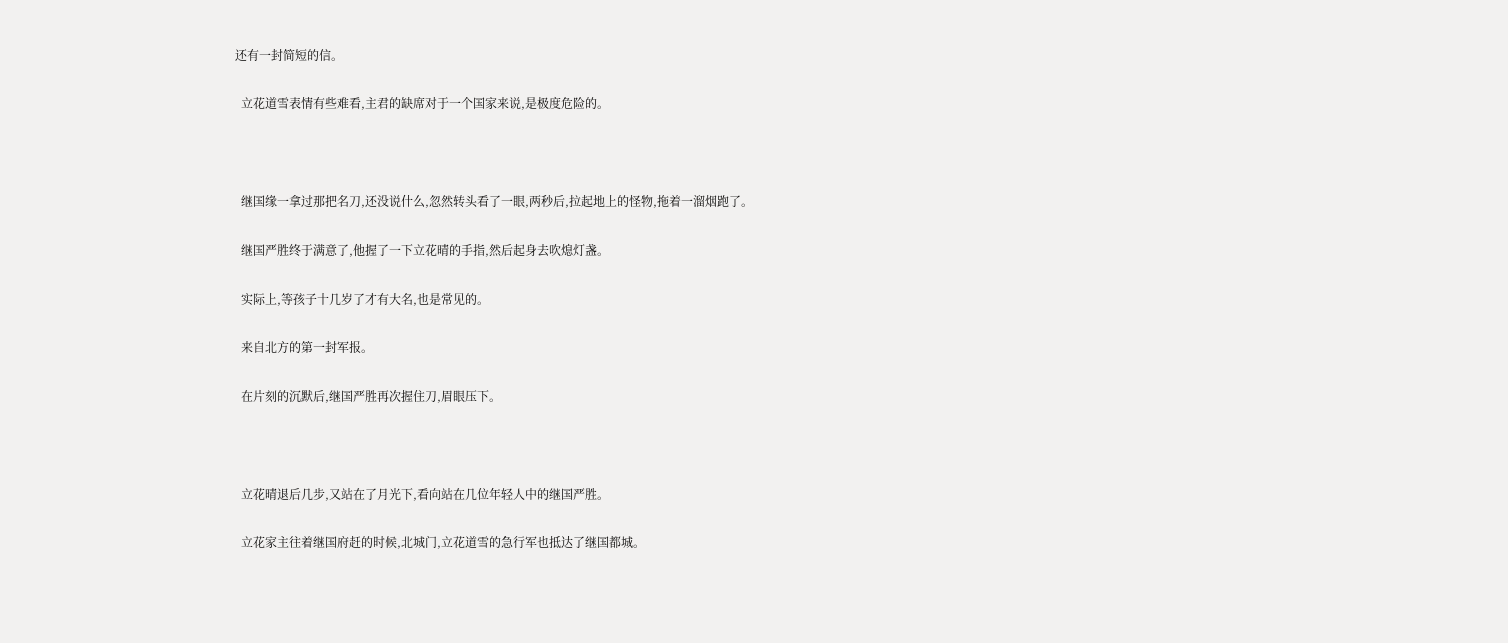还有一封简短的信。

  立花道雪表情有些难看,主君的缺席对于一个国家来说,是极度危险的。



  继国缘一拿过那把名刀,还没说什么,忽然转头看了一眼,两秒后,拉起地上的怪物,拖着一溜烟跑了。

  继国严胜终于满意了,他握了一下立花晴的手指,然后起身去吹熄灯盏。

  实际上,等孩子十几岁了才有大名,也是常见的。

  来自北方的第一封军报。

  在片刻的沉默后,继国严胜再次握住刀,眉眼压下。



  立花晴退后几步,又站在了月光下,看向站在几位年轻人中的继国严胜。

  立花家主往着继国府赶的时候,北城门,立花道雪的急行军也抵达了继国都城。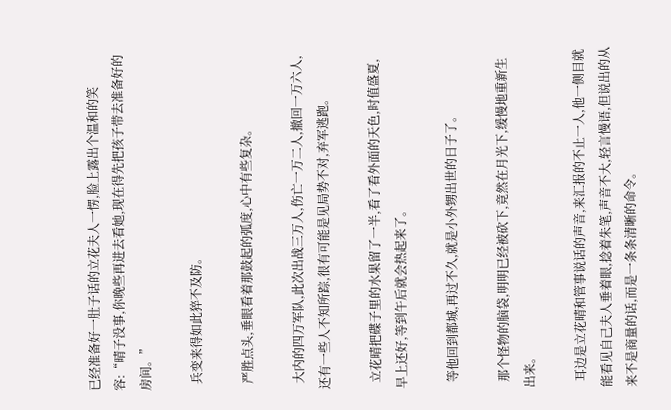已经准备好一肚子话的立花夫人一愣,脸上露出个温和的笑容:“晴子没事,你晚些再进去看她,现在得先把孩子带去准备好的房间。”

  兵变来得如此猝不及防。

  严胜点头,垂眼看着那鼓起的弧度,心中有些复杂。

  大内的四万军队,此次出战三万人,伤亡一万二人,撤回一万六人,还有一些人不知所踪,很有可能是见局势不对,弃军逃跑。

  立花晴把碟子里的水果留了一半,看了看外面的天色,时值盛夏,早上还好,等到午后就会热起来了。

  等他回到都城,再过不久,就是小外甥出世的日子了。

  那个怪物的脑袋,明明已经被砍下,竟然在月光下,缓慢地重新生出来。

  耳边是立花晴和管事说话的声音,来汇报的不止一人,他一侧目就能看见自己夫人垂着眼,捻着朱笔,声音不大,轻言慢语,但说出的从来不是商量的话,而是一条条清晰的命令。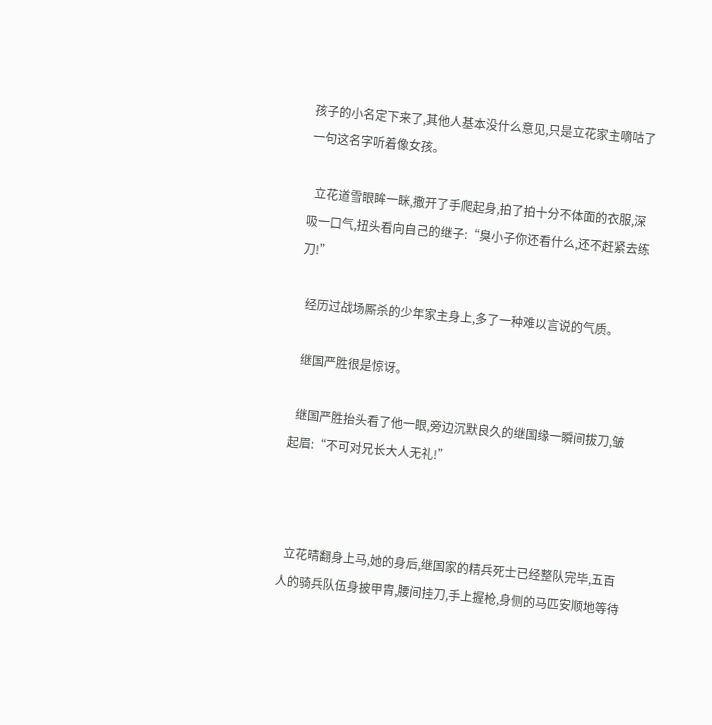孩子的小名定下来了,其他人基本没什么意见,只是立花家主嘀咕了一句这名字听着像女孩。

  立花道雪眼眸一眯,撒开了手爬起身,拍了拍十分不体面的衣服,深吸一口气,扭头看向自己的继子:“臭小子你还看什么,还不赶紧去练刀!”

  经历过战场厮杀的少年家主身上,多了一种难以言说的气质。

  继国严胜很是惊讶。

  继国严胜抬头看了他一眼,旁边沉默良久的继国缘一瞬间拔刀,皱起眉:“不可对兄长大人无礼!”



  立花晴翻身上马,她的身后,继国家的精兵死士已经整队完毕,五百人的骑兵队伍身披甲胄,腰间挂刀,手上握枪,身侧的马匹安顺地等待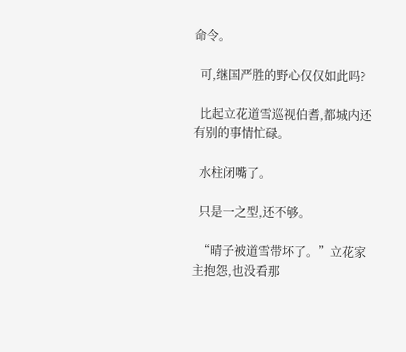命令。

  可,继国严胜的野心仅仅如此吗?

  比起立花道雪巡视伯耆,都城内还有别的事情忙碌。

  水柱闭嘴了。

  只是一之型,还不够。

  “晴子被道雪带坏了。”立花家主抱怨,也没看那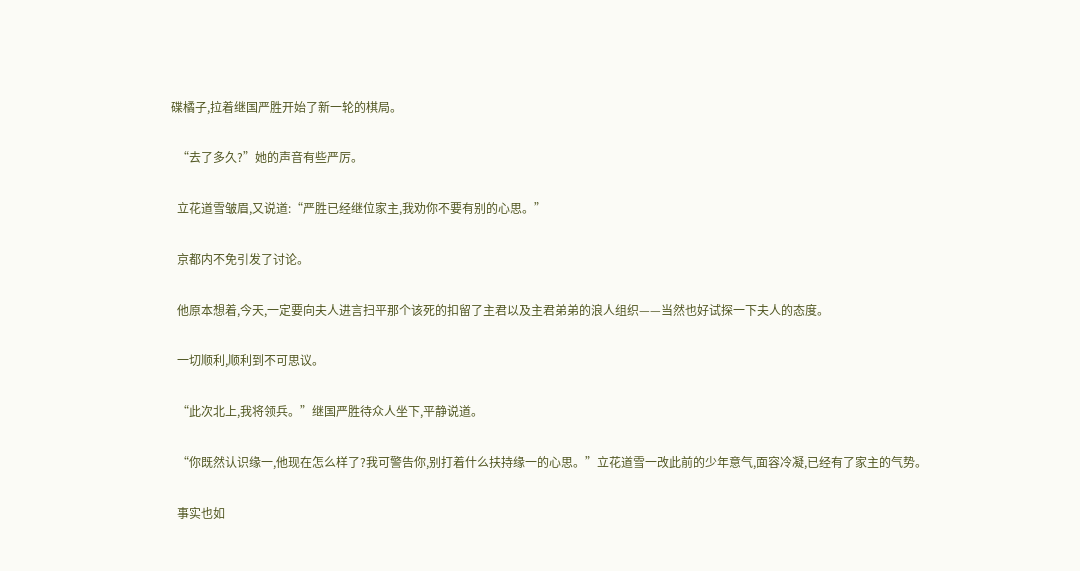碟橘子,拉着继国严胜开始了新一轮的棋局。

  “去了多久?”她的声音有些严厉。

  立花道雪皱眉,又说道:“严胜已经继位家主,我劝你不要有别的心思。”

  京都内不免引发了讨论。

  他原本想着,今天,一定要向夫人进言扫平那个该死的扣留了主君以及主君弟弟的浪人组织——当然也好试探一下夫人的态度。

  一切顺利,顺利到不可思议。

  “此次北上,我将领兵。”继国严胜待众人坐下,平静说道。

  “你既然认识缘一,他现在怎么样了?我可警告你,别打着什么扶持缘一的心思。”立花道雪一改此前的少年意气,面容冷凝,已经有了家主的气势。

  事实也如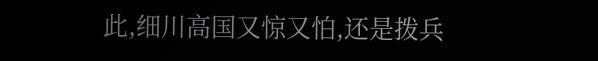此,细川高国又惊又怕,还是拨兵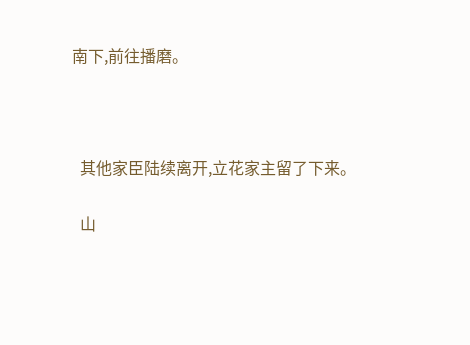南下,前往播磨。



  其他家臣陆续离开,立花家主留了下来。

  山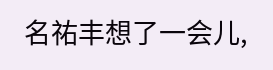名祐丰想了一会儿,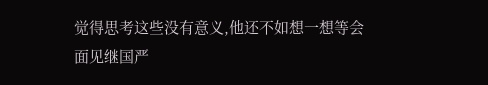觉得思考这些没有意义,他还不如想一想等会面见继国严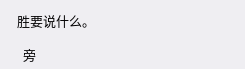胜要说什么。

  旁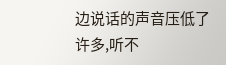边说话的声音压低了许多,听不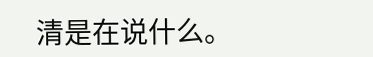清是在说什么。